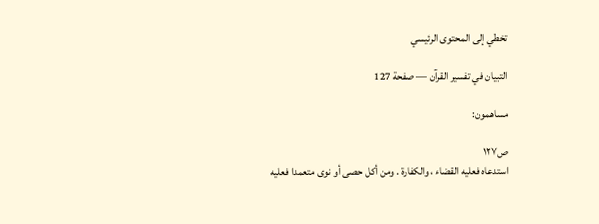تخطي إلى المحتوى الرئيسي

التبيان في تفسير القرآن — صفحة 127

مساهمون:

ص١٢٧
استدعاه فعليه القضاء ، والكفارة . ومن أكل حصى أو نوى متعمدا فعليه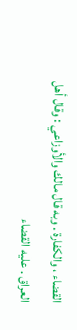القضاء ، والكفارة . وبه قال مالك والأوزاعي : وقال أهل العراق . عليه القضاء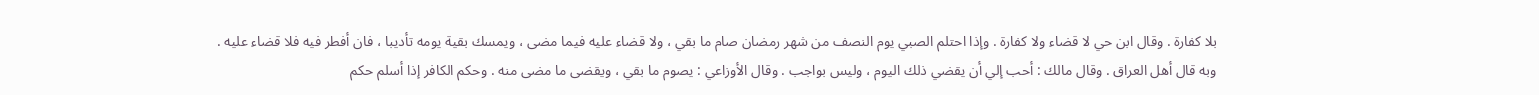بلا كفارة . وقال ابن حي لا قضاء ولا كفارة . وإذا احتلم الصبي يوم النصف من شهر رمضان صام ما بقي ، ولا قضاء عليه فيما مضى ، ويمسك بقية يومه تأديبا ، فان أفطر فيه فلا قضاء عليه . وبه قال أهل العراق . وقال مالك : أحب إلي أن يقضي ذلك اليوم ، وليس بواجب . وقال الأوزاعي : يصوم ما بقي ، ويقضى ما مضى منه . وحكم الكافر إذا أسلم حكم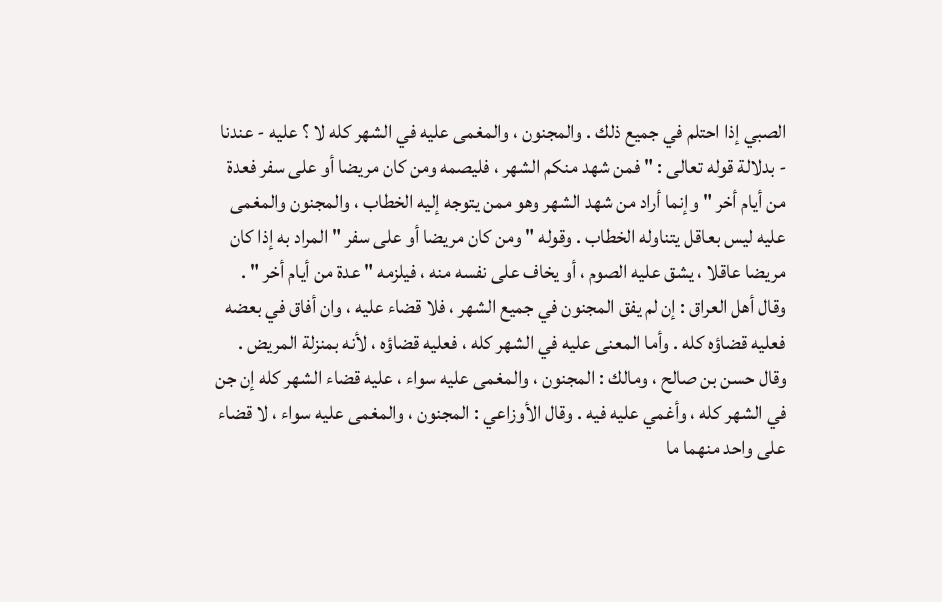الصبي إذا احتلم في جميع ذلك . والمجنون ، والمغمى عليه في الشهر كله لا ؟ عليه - عندنا - بدلالة قوله تعالى : " فمن شهد منكم الشهر ، فليصمه ومن كان مريضا أو على سفر فعدة من أيام أخر " وإنما أراد من شهد الشهر وهو ممن يتوجه إليه الخطاب ، والمجنون والمغمى عليه ليس بعاقل يتناوله الخطاب . وقوله " ومن كان مريضا أو على سفر " المراد به إذا كان مريضا عاقلا ، يشق عليه الصوم ، أو يخاف على نفسه منه ، فيلزمه " عدة من أيام أخر " . وقال أهل العراق : إن لم يفق المجنون في جميع الشهر ، فلا قضاء عليه ، وان أفاق في بعضه فعليه قضاؤه كله . وأما المعنى عليه في الشهر كله ، فعليه قضاؤه ، لأنه بمنزلة المريض . وقال حسن بن صالح ، ومالك : المجنون ، والمغمى عليه سواء ، عليه قضاء الشهر كله إن جن في الشهر كله ، وأغمي عليه فيه . وقال الأوزاعي : المجنون ، والمغمى عليه سواء ، لا قضاء على واحد منهما ما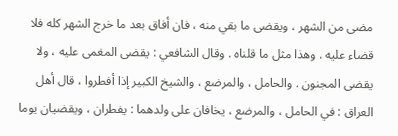مضى من الشهر ، ويقضى ما بقي منه ، فان أفاق بعد ما خرج الشهر كله فلا قضاء عليه . وهذا مثل ما قلناه . وقال الشافعي : يقضى المغمى عليه ، ولا يقضى المجنون . والحامل ، والمرضع ، والشيخ الكبير إذا أفطروا ، قال أهل العراق : في الحامل ، والمرضع ، يخافان على ولدهما : يفطران ، ويقضيان يوما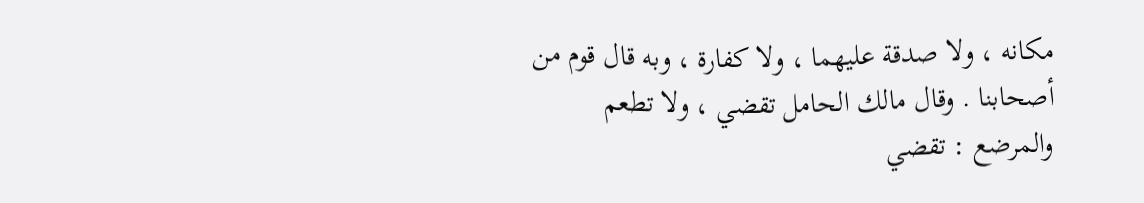مكانه ، ولا صدقة عليهما ، ولا كفارة ، وبه قال قوم من أصحابنا . وقال مالك الحامل تقضي ، ولا تطعم والمرضع : تقضي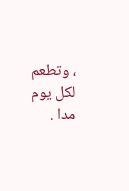، وتطعم لكل يوم مدا .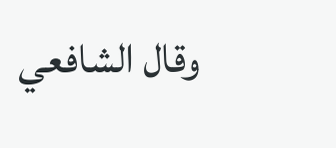وقال الشافعي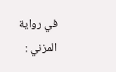في رواية المزني :